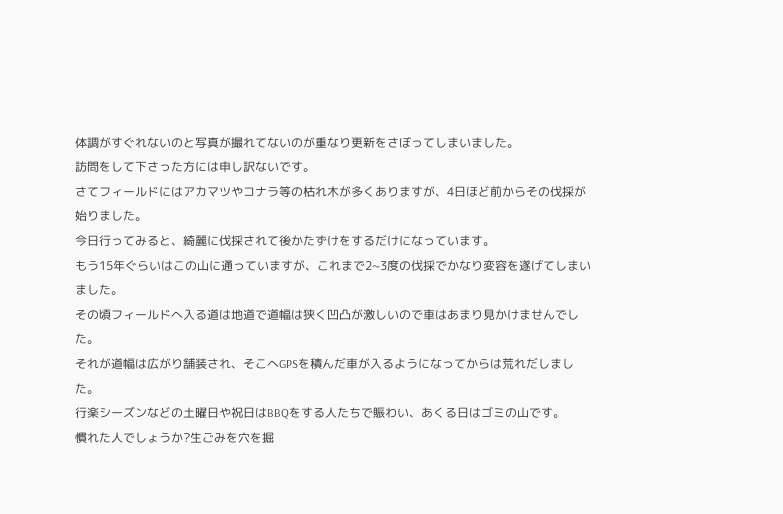体調がすぐれないのと写真が撮れてないのが重なり更新をさぼってしまいました。
訪問をして下さった方には申し訳ないです。
さてフィールドにはアカマツやコナラ等の枯れ木が多くありますが、4日ほど前からその伐採が始りました。
今日行ってみると、綺麗に伐採されて後かたずけをするだけになっています。
もう15年ぐらいはこの山に通っていますが、これまで2~3度の伐採でかなり変容を遂げてしまいました。
その頃フィールドへ入る道は地道で道幅は狭く凹凸が激しいので車はあまり見かけませんでした。
それが道幅は広がり舗装され、そこへGPSを積んだ車が入るようになってからは荒れだしました。
行楽シーズンなどの土曜日や祝日はBBQをする人たちで賑わい、あくる日はゴミの山です。
慣れた人でしょうか?生ごみを穴を掘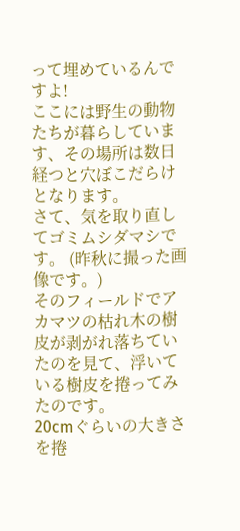って埋めているんですよ!
ここには野生の動物たちが暮らしています、その場所は数日経つと穴ぼこだらけとなります。
さて、気を取り直してゴミムシダマシです。 (昨秋に撮った画像です。)
そのフィールドでアカマツの枯れ木の樹皮が剥がれ落ちていたのを見て、浮いている樹皮を捲ってみたのです。
20cmぐらいの大きさを捲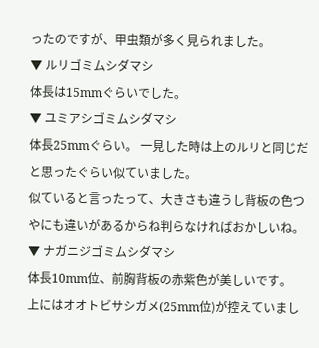ったのですが、甲虫類が多く見られました。
▼ ルリゴミムシダマシ
体長は15mmぐらいでした。
▼ ユミアシゴミムシダマシ
体長25mmぐらい。 一見した時は上のルリと同じだと思ったぐらい似ていました。
似ていると言ったって、大きさも違うし背板の色つやにも違いがあるからね判らなければおかしいね。
▼ ナガニジゴミムシダマシ
体長10mm位、前胸背板の赤紫色が美しいです。
上にはオオトビサシガメ(25mm位)が控えていまし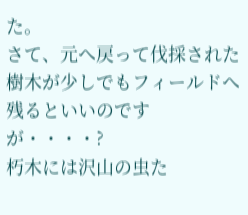た。
さて、元へ戻って伐採された樹木が少しでもフィールドへ残るといいのですが・・・・?
朽木には沢山の虫た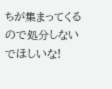ちが集まってくるので処分しないでほしいな!